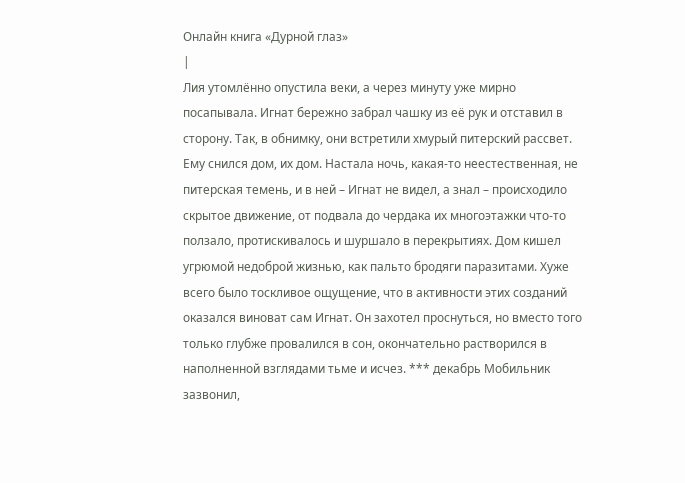Онлайн книга «Дурной глаз»
|
Лия утомлённо опустила веки, а через минуту уже мирно посапывала. Игнат бережно забрал чашку из её рук и отставил в сторону. Так, в обнимку, они встретили хмурый питерский рассвет. Ему снился дом, их дом. Настала ночь, какая-то неестественная, не питерская темень, и в ней – Игнат не видел, а знал – происходило скрытое движение, от подвала до чердака их многоэтажки что-то ползало, протискивалось и шуршало в перекрытиях. Дом кишел угрюмой недоброй жизнью, как пальто бродяги паразитами. Хуже всего было тоскливое ощущение, что в активности этих созданий оказался виноват сам Игнат. Он захотел проснуться, но вместо того только глубже провалился в сон, окончательно растворился в наполненной взглядами тьме и исчез. *** декабрь Мобильник зазвонил,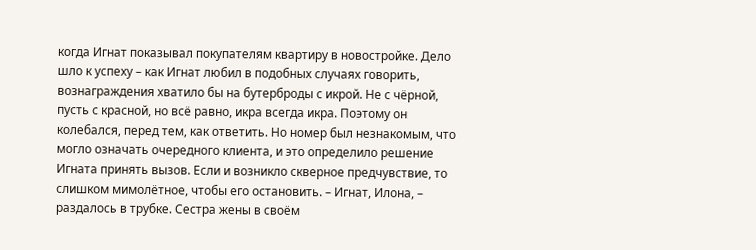когда Игнат показывал покупателям квартиру в новостройке. Дело шло к успеху – как Игнат любил в подобных случаях говорить, вознаграждения хватило бы на бутерброды с икрой. Не с чёрной, пусть с красной, но всё равно, икра всегда икра. Поэтому он колебался, перед тем, как ответить. Но номер был незнакомым, что могло означать очередного клиента, и это определило решение Игната принять вызов. Если и возникло скверное предчувствие, то слишком мимолётное, чтобы его остановить. – Игнат, Илона, – раздалось в трубке. Сестра жены в своём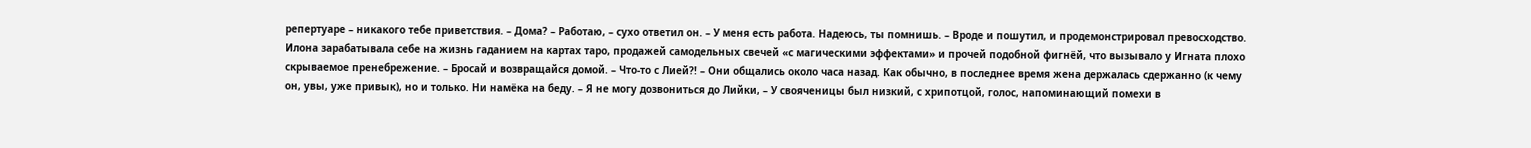репертуаре – никакого тебе приветствия. – Дома? – Работаю, – сухо ответил он. – У меня есть работа. Надеюсь, ты помнишь. – Вроде и пошутил, и продемонстрировал превосходство. Илона зарабатывала себе на жизнь гаданием на картах таро, продажей самодельных свечей «с магическими эффектами» и прочей подобной фигнёй, что вызывало у Игната плохо скрываемое пренебрежение. – Бросай и возвращайся домой. – Что-то с Лией?! – Они общались около часа назад. Как обычно, в последнее время жена держалась сдержанно (к чему он, увы, уже привык), но и только. Ни намёка на беду. – Я не могу дозвониться до Лийки, – У свояченицы был низкий, с хрипотцой, голос, напоминающий помехи в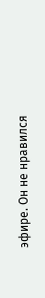эфире. Он не нравился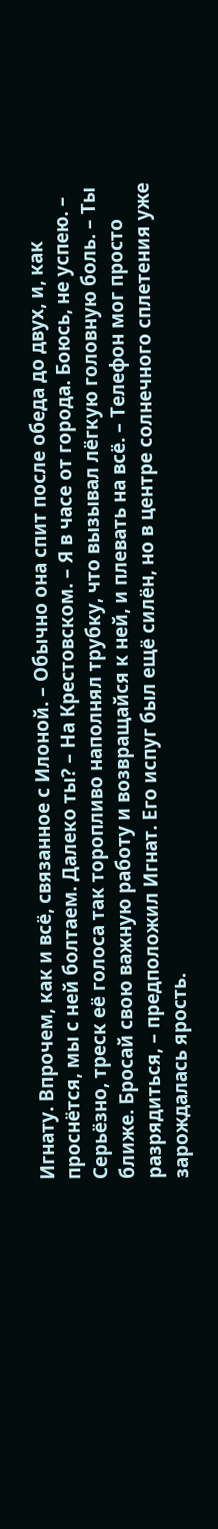Игнату. Впрочем, как и всё, связанное с Илоной. – Обычно она спит после обеда до двух, и, как проснётся, мы с ней болтаем. Далеко ты? – На Крестовском. – Я в часе от города. Боюсь, не успею. – Серьёзно, треск её голоса так торопливо наполнял трубку, что вызывал лёгкую головную боль. – Ты ближе. Бросай свою важную работу и возвращайся к ней, и плевать на всё. – Телефон мог просто разрядиться, – предположил Игнат. Его испуг был ещё силён, но в центре солнечного сплетения уже зарождалась ярость.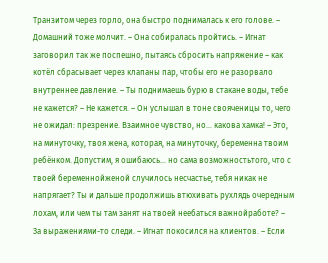Транзитом через горло, она быстро поднималась к его голове. – Домашний тоже молчит. – Она собиралась пройтись. – Игнат заговорил так же поспешно, пытаясь сбросить напряжение – как котёл сбрасывает через клапаны пар, чтобы его не разорвало внутреннее давление. – Ты поднимаешь бурю в стакане воды, тебе не кажется? – Не кажется. – Он услышал в тоне свояченицы то, чего не ожидал: презрение. Взаимное чувство, но… какова хамка! – Это, на минуточку, твоя жена, которая, на минуточку, беременна твоим ребёнком. Допустим, я ошибаюсь… но сама возможностьтого, что с твоей беременнойженой случилось несчастье, тебя никак не напрягает? Ты и дальше продолжишь втюхивать рухлядь очередным лохам, или чем ты там занят на твоей неебаться важнойработе? – За выражениями-то следи. – Игнат покосился на клиентов. – Если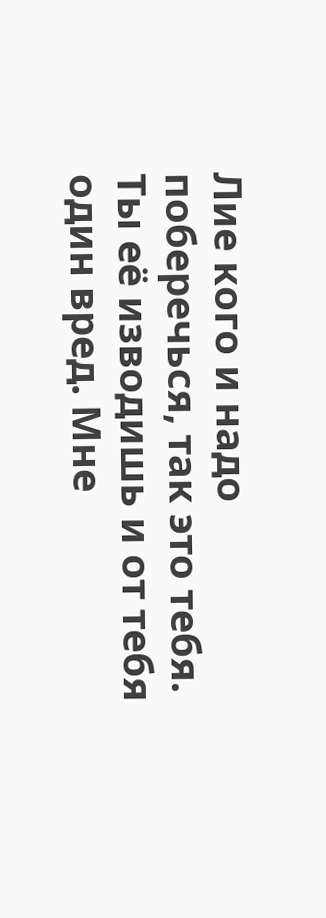Лие кого и надо поберечься, так это тебя. Ты её изводишь и от тебя один вред. Мне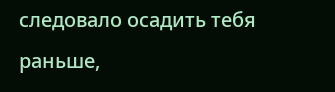следовало осадить тебя раньше,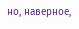но, наверное,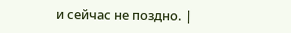и сейчас не поздно. |